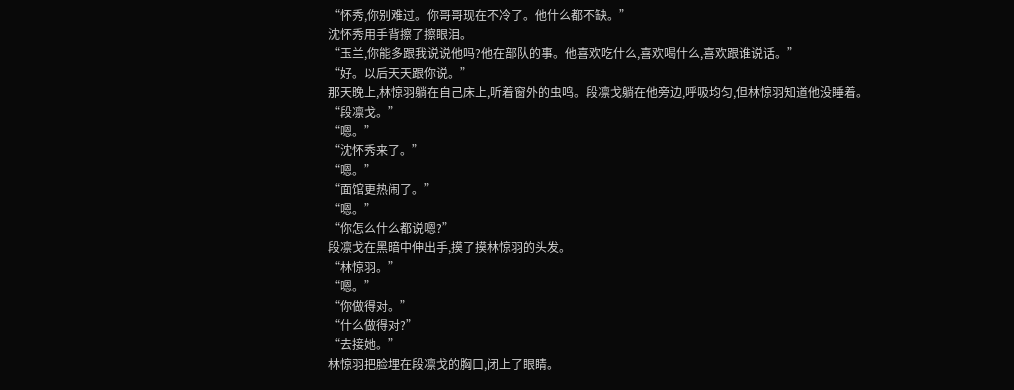“怀秀,你别难过。你哥哥现在不冷了。他什么都不缺。”
沈怀秀用手背擦了擦眼泪。
“玉兰,你能多跟我说说他吗?他在部队的事。他喜欢吃什么,喜欢喝什么,喜欢跟谁说话。”
“好。以后天天跟你说。”
那天晚上,林惊羽躺在自己床上,听着窗外的虫鸣。段凛戈躺在他旁边,呼吸均匀,但林惊羽知道他没睡着。
“段凛戈。”
“嗯。”
“沈怀秀来了。”
“嗯。”
“面馆更热闹了。”
“嗯。”
“你怎么什么都说嗯?”
段凛戈在黑暗中伸出手,摸了摸林惊羽的头发。
“林惊羽。”
“嗯。”
“你做得对。”
“什么做得对?”
“去接她。”
林惊羽把脸埋在段凛戈的胸口,闭上了眼睛。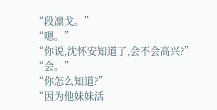“段凛戈。”
“嗯。”
“你说,沈怀安知道了,会不会高兴?”
“会。”
“你怎么知道?”
“因为他妹妹活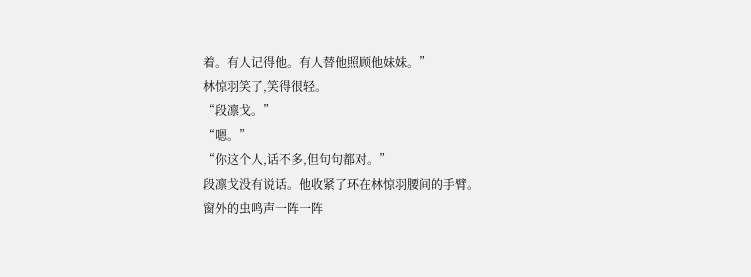着。有人记得他。有人替他照顾他妹妹。”
林惊羽笑了,笑得很轻。
“段凛戈。”
“嗯。”
“你这个人,话不多,但句句都对。”
段凛戈没有说话。他收紧了环在林惊羽腰间的手臂。
窗外的虫鸣声一阵一阵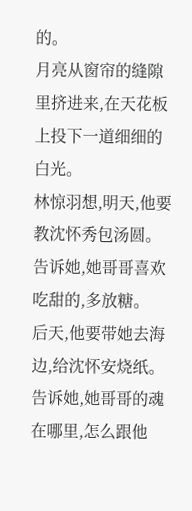的。
月亮从窗帘的缝隙里挤进来,在天花板上投下一道细细的白光。
林惊羽想,明天,他要教沈怀秀包汤圆。告诉她,她哥哥喜欢吃甜的,多放糖。
后天,他要带她去海边,给沈怀安烧纸。告诉她,她哥哥的魂在哪里,怎么跟他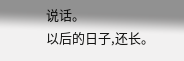说话。
以后的日子,还长。